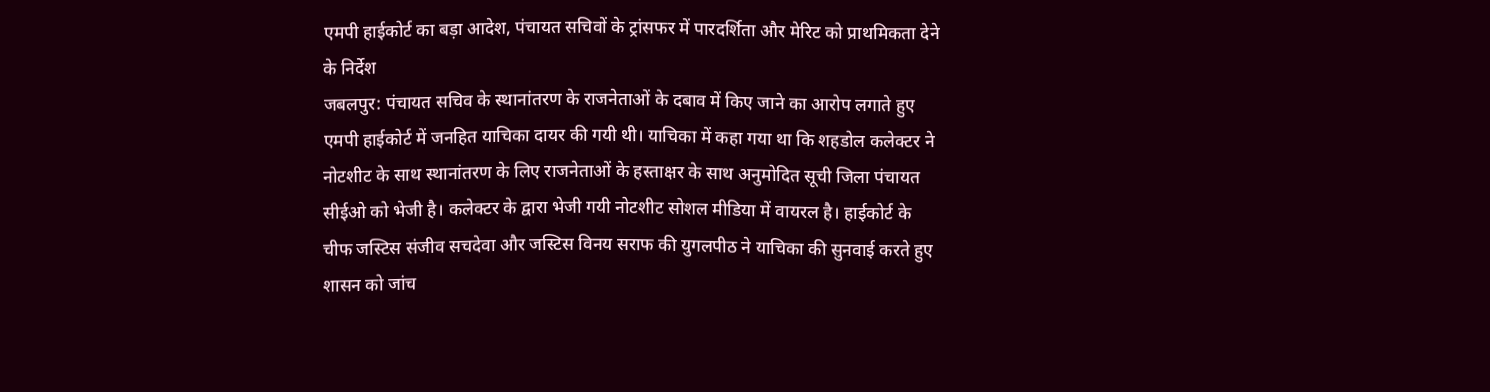एमपी हाईकोर्ट का बड़ा आदेश, पंचायत सचिवों के ट्रांसफर में पारदर्शिता और मेरिट को प्राथमिकता देने के निर्देश
जबलपुर: पंचायत सचिव के स्थानांतरण के राजनेताओं के दबाव में किए जाने का आरोप लगाते हुए एमपी हाईकोर्ट में जनहित याचिका दायर की गयी थी। याचिका में कहा गया था कि शहडोल कलेक्टर ने नोटशीट के साथ स्थानांतरण के लिए राजनेताओं के हस्ताक्षर के साथ अनुमोदित सूची जिला पंचायत सीईओ को भेजी है। कलेक्टर के द्वारा भेजी गयी नोटशीट सोशल मीडिया में वायरल है। हाईकोर्ट के चीफ जस्टिस संजीव सचदेवा और जस्टिस विनय सराफ की युगलपीठ ने याचिका की सुनवाई करते हुए शासन को जांच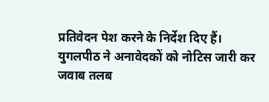प्रतिवेदन पेश करने के निर्देश दिए हैं। युगलपीठ ने अनावेदकों को नोटिस जारी कर जवाब तलब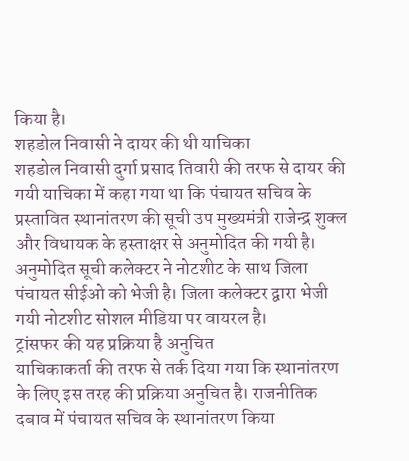किया है।
शहडोल निवासी ने दायर की थी याचिका
शहडोल निवासी दुर्गा प्रसाद तिवारी की तरफ से दायर की गयी याचिका में कहा गया था कि पंचायत सचिव के प्रस्तावित स्थानांतरण की सूची उप मुख्यमंत्री राजेन्द्र शुक्ल और विधायक के हस्ताक्षर से अनुमोदित की गयी है। अनुमोदित सूची कलेक्टर ने नोटशीट के साथ जिला पंचायत सीईओ को भेजी है। जिला कलेक्टर द्वारा भेजी गयी नोटशीट सोशल मीडिया पर वायरल है।
ट्रांसफर की यह प्रक्रिया है अनुचित
याचिकाकर्ता की तरफ से तर्क दिया गया कि स्थानांतरण के लिए इस तरह की प्रक्रिया अनुचित है। राजनीतिक दबाव में पंचायत सचिव के स्थानांतरण किया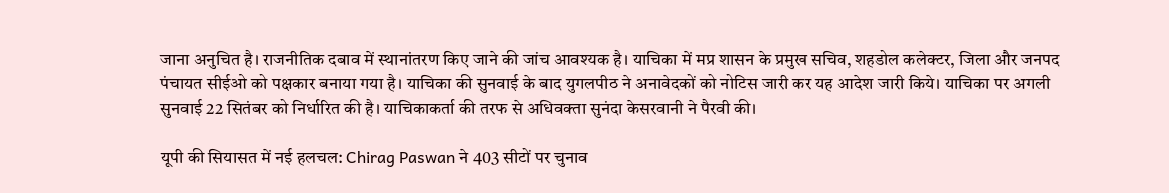जाना अनुचित है। राजनीतिक दबाव में स्थानांतरण किए जाने की जांच आवश्यक है। याचिका में मप्र शासन के प्रमुख सचिव, शहडोल कलेक्टर, जिला और जनपद पंचायत सीईओ को पक्षकार बनाया गया है। याचिका की सुनवाई के बाद युगलपीठ ने अनावेदकों को नोटिस जारी कर यह आदेश जारी किये। याचिका पर अगली सुनवाई 22 सितंबर को निर्धारित की है। याचिकाकर्ता की तरफ से अधिवक्ता सुनंदा केसरवानी ने पैरवी की।

यूपी की सियासत में नई हलचल: Chirag Paswan ने 403 सीटों पर चुनाव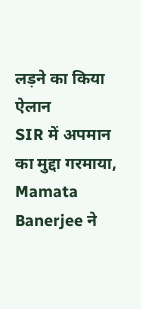लड़ने का किया ऐलान
SIR में अपमान का मुद्दा गरमाया, Mamata Banerjee ने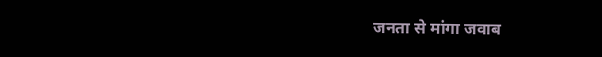जनता से मांगा जवाब